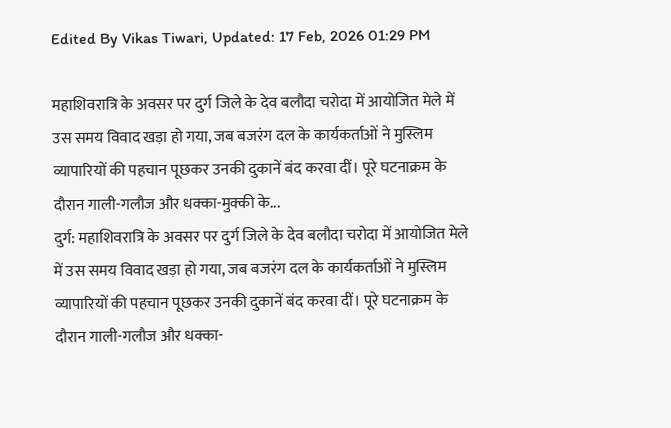Edited By Vikas Tiwari, Updated: 17 Feb, 2026 01:29 PM

महाशिवरात्रि के अवसर पर दुर्ग जिले के देव बलौदा चरोदा में आयोजित मेले में उस समय विवाद खड़ा हो गया, जब बजरंग दल के कार्यकर्ताओं ने मुस्लिम व्यापारियों की पहचान पूछकर उनकी दुकानें बंद करवा दीं। पूरे घटनाक्रम के दौरान गाली-गलौज और धक्का-मुक्की के...
दुर्ग: महाशिवरात्रि के अवसर पर दुर्ग जिले के देव बलौदा चरोदा में आयोजित मेले में उस समय विवाद खड़ा हो गया, जब बजरंग दल के कार्यकर्ताओं ने मुस्लिम व्यापारियों की पहचान पूछकर उनकी दुकानें बंद करवा दीं। पूरे घटनाक्रम के दौरान गाली-गलौज और धक्का-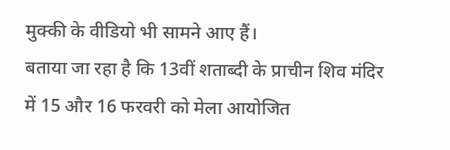मुक्की के वीडियो भी सामने आए हैं।
बताया जा रहा है कि 13वीं शताब्दी के प्राचीन शिव मंदिर में 15 और 16 फरवरी को मेला आयोजित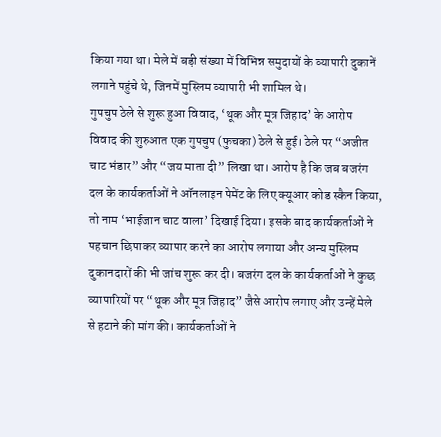किया गया था। मेले में बड़ी संख्या में विभिन्न समुदायों के व्यापारी दुकानें लगाने पहुंचे थे, जिनमें मुस्लिम व्यापारी भी शामिल थे।
गुपचुप ठेले से शुरू हुआ विवाद, ‘थूक और मूत्र जिहाद’ के आरोप
विवाद की शुरुआत एक गुपचुप (फुचका) ठेले से हुई। ठेले पर “अजीत चाट भंडार” और “जय माता दी” लिखा था। आरोप है कि जब बजरंग दल के कार्यकर्ताओं ने ऑनलाइन पेमेंट के लिए क्यूआर कोड स्कैन किया, तो नाम ‘भाईजान चाट वाला’ दिखाई दिया। इसके बाद कार्यकर्ताओं ने पहचान छिपाकर व्यापार करने का आरोप लगाया और अन्य मुस्लिम दुकानदारों की भी जांच शुरू कर दी। बजरंग दल के कार्यकर्ताओं ने कुछ व्यापारियों पर “थूक और मूत्र जिहाद” जैसे आरोप लगाए और उन्हें मेले से हटाने की मांग की। कार्यकर्ताओं ने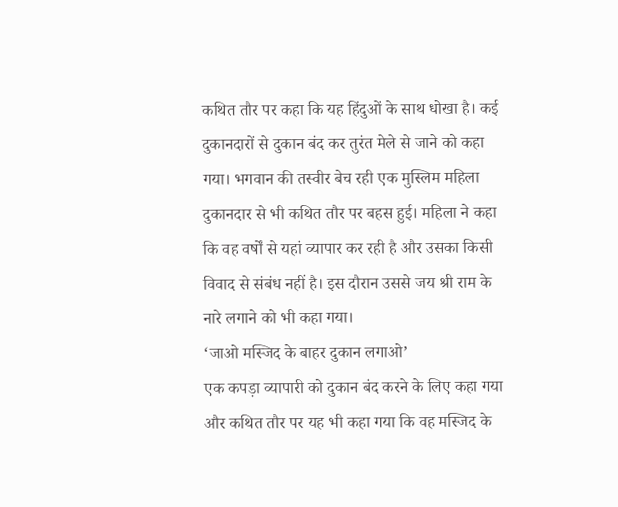कथित तौर पर कहा कि यह हिंदुओं के साथ धोखा है। कई दुकानदारों से दुकान बंद कर तुरंत मेले से जाने को कहा गया। भगवान की तस्वीर बेच रही एक मुस्लिम महिला दुकानदार से भी कथित तौर पर बहस हुई। महिला ने कहा कि वह वर्षों से यहां व्यापार कर रही है और उसका किसी विवाद से संबंध नहीं है। इस दौरान उससे जय श्री राम के नारे लगाने को भी कहा गया।
‘जाओ मस्जिद के बाहर दुकान लगाओ’
एक कपड़ा व्यापारी को दुकान बंद करने के लिए कहा गया और कथित तौर पर यह भी कहा गया कि वह मस्जिद के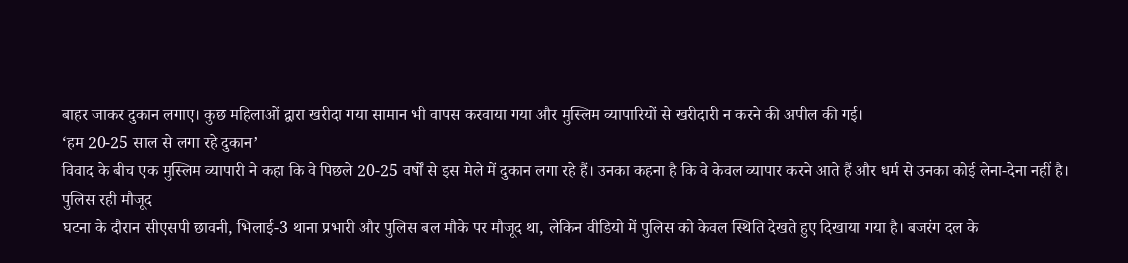बाहर जाकर दुकान लगाए। कुछ महिलाओं द्वारा खरीदा गया सामान भी वापस करवाया गया और मुस्लिम व्यापारियों से खरीदारी न करने की अपील की गई।
‘हम 20-25 साल से लगा रहे दुकान’
विवाद के बीच एक मुस्लिम व्यापारी ने कहा कि वे पिछले 20-25 वर्षों से इस मेले में दुकान लगा रहे हैं। उनका कहना है कि वे केवल व्यापार करने आते हैं और धर्म से उनका कोई लेना-देना नहीं है।
पुलिस रही मौजूद
घटना के दौरान सीएसपी छावनी, भिलाई-3 थाना प्रभारी और पुलिस बल मौके पर मौजूद था, लेकिन वीडियो में पुलिस को केवल स्थिति देखते हुए दिखाया गया है। बजरंग दल के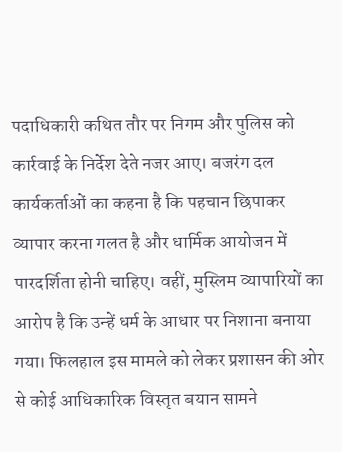पदाधिकारी कथित तौर पर निगम और पुलिस को कार्रवाई के निर्देश देते नजर आए। बजरंग दल कार्यकर्ताओं का कहना है कि पहचान छिपाकर व्यापार करना गलत है और धार्मिक आयोजन में पारदर्शिता होनी चाहिए। वहीं, मुस्लिम व्यापारियों का आरोप है कि उन्हें धर्म के आधार पर निशाना बनाया गया। फिलहाल इस मामले को लेकर प्रशासन की ओर से कोई आधिकारिक विस्तृत बयान सामने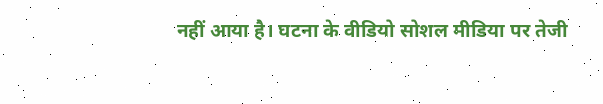नहीं आया है। घटना के वीडियो सोशल मीडिया पर तेजी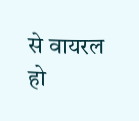से वायरल हो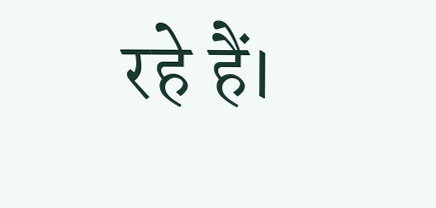रहे हैं।